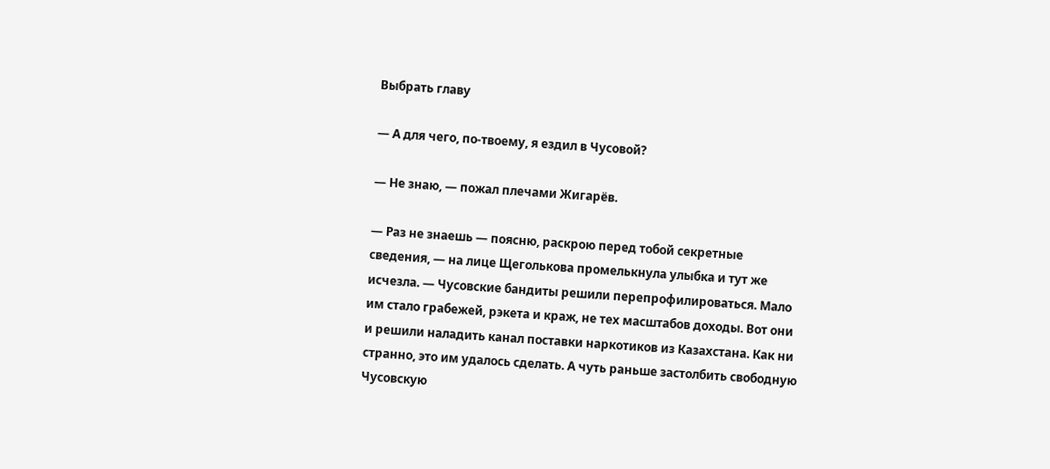Выбрать главу

— А для чего, по-твоему, я ездил в Чусовой?

— Не знаю, — пожал плечами Жигарёв.

— Раз не знаешь — поясню, раскрою перед тобой секретные сведения, — на лице Щеголькова промелькнула улыбка и тут же исчезла. — Чусовские бандиты решили перепрофилироваться. Мало им стало грабежей, рэкета и краж, не тех масштабов доходы. Вот они и решили наладить канал поставки наркотиков из Казахстана. Как ни странно, это им удалось сделать. А чуть раньше застолбить свободную Чусовскую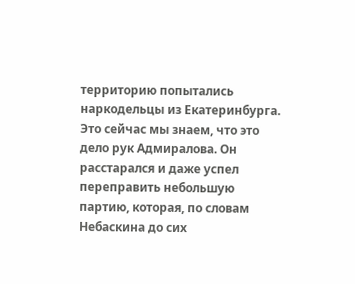территорию попытались наркодельцы из Екатеринбурга. Это сейчас мы знаем, что это дело рук Адмиралова. Он расстарался и даже успел переправить небольшую партию, которая, по словам Небаскина до сих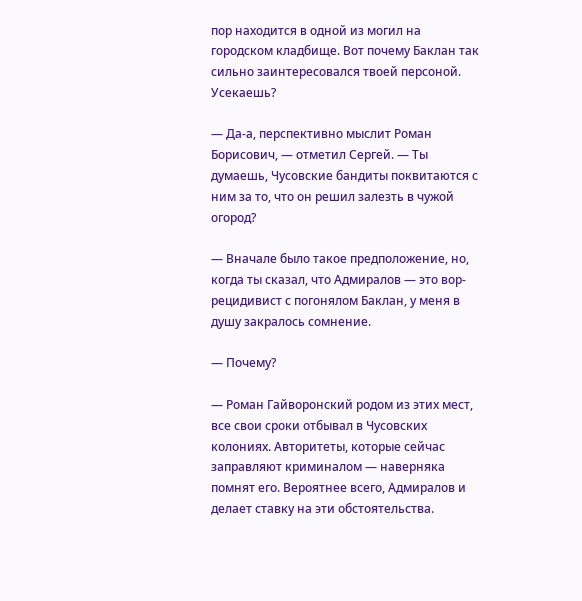пор находится в одной из могил на городском кладбище. Вот почему Баклан так сильно заинтересовался твоей персоной. Усекаешь?

— Да-а, перспективно мыслит Роман Борисович, — отметил Сергей. — Ты думаешь, Чусовские бандиты поквитаются с ним за то, что он решил залезть в чужой огород?

— Вначале было такое предположение, но, когда ты сказал, что Адмиралов — это вор-рецидивист с погонялом Баклан, у меня в душу закралось сомнение.

— Почему?

— Роман Гайворонский родом из этих мест, все свои сроки отбывал в Чусовских колониях. Авторитеты, которые сейчас заправляют криминалом — наверняка помнят его. Вероятнее всего, Адмиралов и делает ставку на эти обстоятельства.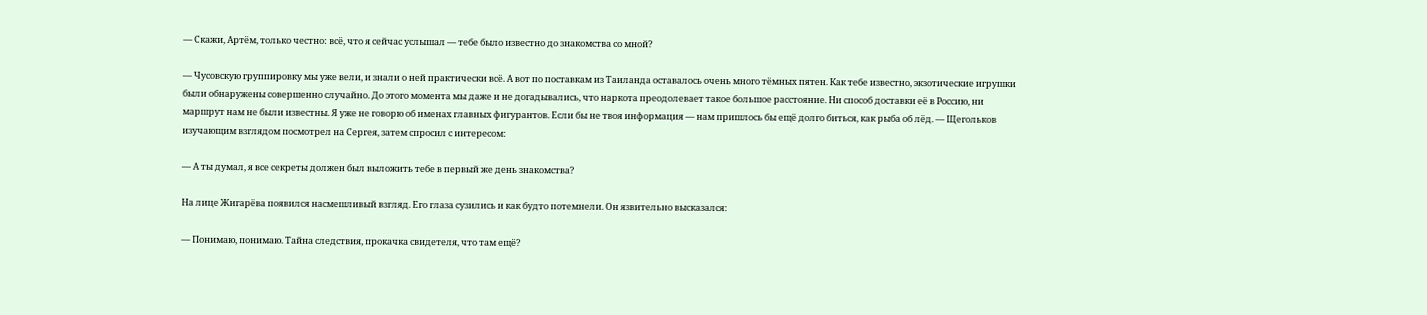— Скажи, Артём, только честно: всё, что я сейчас услышал — тебе было известно до знакомства со мной?

— Чусовскую группировку мы уже вели, и знали о ней практически всё. А вот по поставкам из Таиланда оставалось очень много тёмных пятен. Как тебе известно, экзотические игрушки были обнаружены совершенно случайно. До этого момента мы даже и не догадывались, что наркота преодолевает такое большое расстояние. Ни способ доставки её в Россию, ни маршрут нам не были известны. Я уже не говорю об именах главных фигурантов. Если бы не твоя информация — нам пришлось бы ещё долго биться, как рыба об лёд. — Щегольков изучающим взглядом посмотрел на Сергея, затем спросил с интересом:

— А ты думал, я все секреты должен был выложить тебе в первый же день знакомства?

На лице Жигарёва появился насмешливый взгляд. Его глаза сузились и как будто потемнели. Он язвительно высказался:

— Понимаю, понимаю. Тайна следствия, прокачка свидетеля, что там ещё?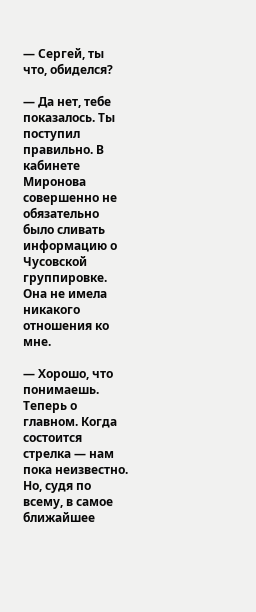— Сергей, ты что, обиделся?

— Да нет, тебе показалось. Ты поступил правильно. В кабинете Миронова совершенно не обязательно было сливать информацию о Чусовской группировке. Она не имела никакого отношения ко мне.

— Хорошо, что понимаешь. Теперь о главном. Когда состоится стрелка — нам пока неизвестно. Но, судя по всему, в самое ближайшее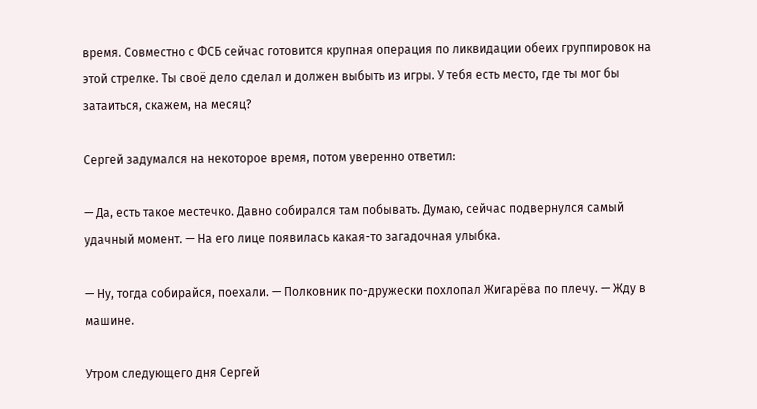время. Совместно с ФСБ сейчас готовится крупная операция по ликвидации обеих группировок на этой стрелке. Ты своё дело сделал и должен выбыть из игры. У тебя есть место, где ты мог бы затаиться, скажем, на месяц?

Сергей задумался на некоторое время, потом уверенно ответил:

— Да, есть такое местечко. Давно собирался там побывать. Думаю, сейчас подвернулся самый удачный момент. — На его лице появилась какая-то загадочная улыбка.

— Ну, тогда собирайся, поехали. — Полковник по-дружески похлопал Жигарёва по плечу. — Жду в машине.

Утром следующего дня Сергей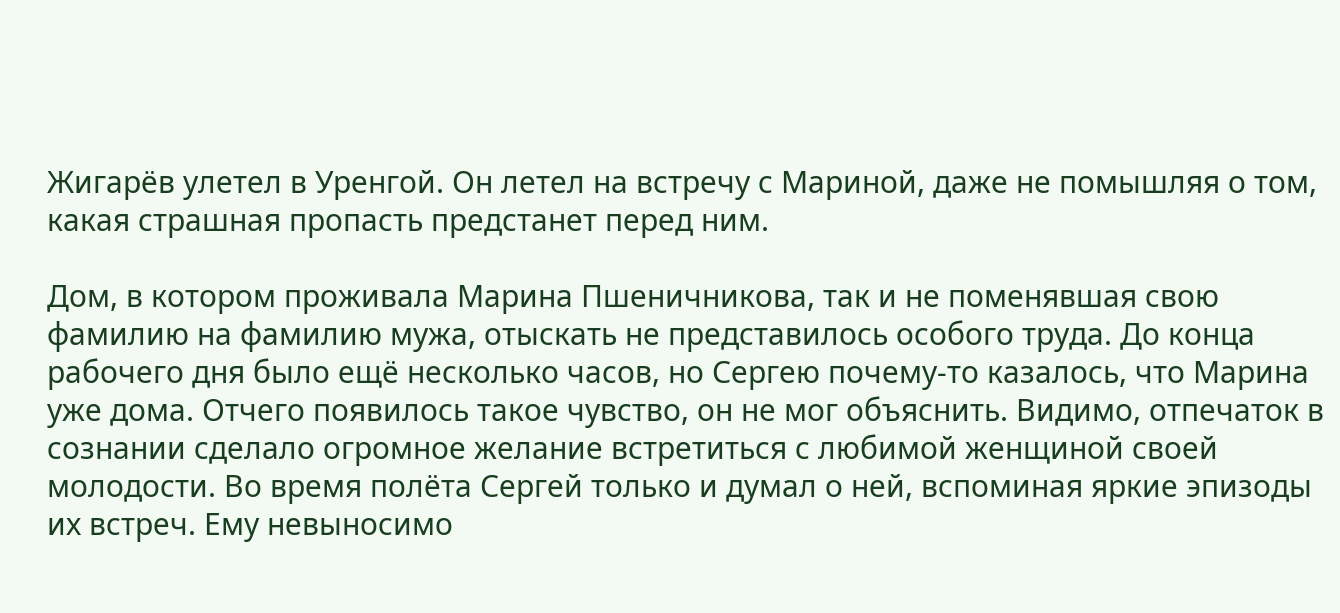Жигарёв улетел в Уренгой. Он летел на встречу с Мариной, даже не помышляя о том, какая страшная пропасть предстанет перед ним.

Дом, в котором проживала Марина Пшеничникова, так и не поменявшая свою фамилию на фамилию мужа, отыскать не представилось особого труда. До конца рабочего дня было ещё несколько часов, но Сергею почему-то казалось, что Марина уже дома. Отчего появилось такое чувство, он не мог объяснить. Видимо, отпечаток в сознании сделало огромное желание встретиться с любимой женщиной своей молодости. Во время полёта Сергей только и думал о ней, вспоминая яркие эпизоды их встреч. Ему невыносимо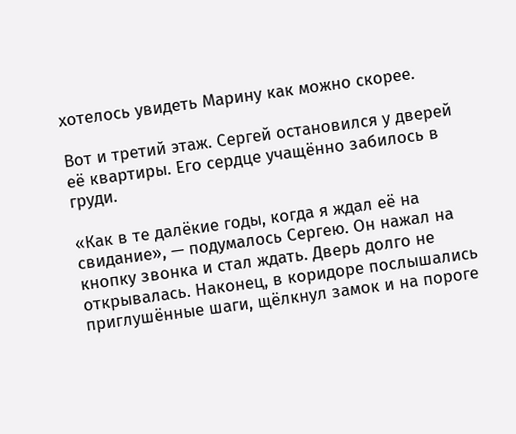хотелось увидеть Марину как можно скорее.

Вот и третий этаж. Сергей остановился у дверей её квартиры. Его сердце учащённо забилось в груди.

«Как в те далёкие годы, когда я ждал её на свидание», — подумалось Сергею. Он нажал на кнопку звонка и стал ждать. Дверь долго не открывалась. Наконец, в коридоре послышались приглушённые шаги, щёлкнул замок и на пороге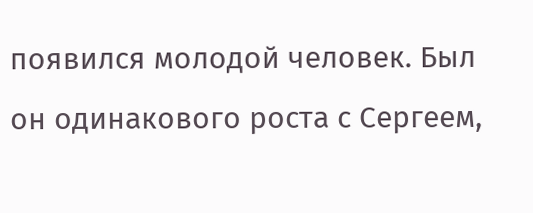появился молодой человек. Был он одинакового роста с Сергеем,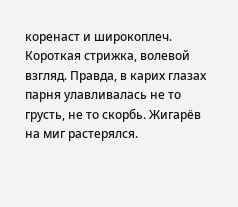коренаст и широкоплеч. Короткая стрижка, волевой взгляд. Правда, в карих глазах парня улавливалась не то грусть, не то скорбь. Жигарёв на миг растерялся.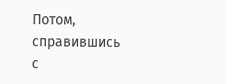Потом, справившись с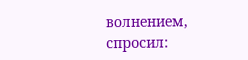волнением, спросил: